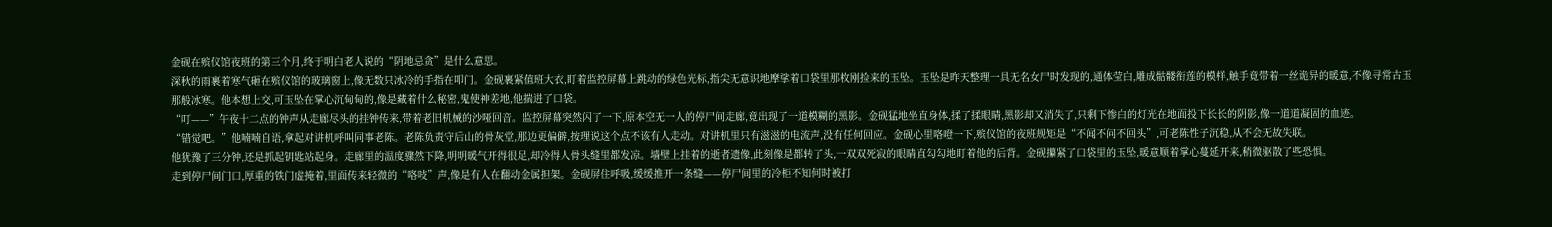金砚在殡仪馆夜班的第三个月,终于明白老人说的“阴地忌贪”是什么意思。
深秋的雨裹着寒气砸在殡仪馆的玻璃窗上,像无数只冰冷的手指在叩门。金砚裹紧值班大衣,盯着监控屏幕上跳动的绿色光标,指尖无意识地摩挲着口袋里那枚刚捡来的玉坠。玉坠是昨天整理一具无名女尸时发现的,通体莹白,雕成骷髅衔莲的模样,触手竟带着一丝诡异的暖意,不像寻常古玉那般冰寒。他本想上交,可玉坠在掌心沉甸甸的,像是藏着什么秘密,鬼使神差地,他揣进了口袋。
“叮——”午夜十二点的钟声从走廊尽头的挂钟传来,带着老旧机械的沙哑回音。监控屏幕突然闪了一下,原本空无一人的停尸间走廊,竟出现了一道模糊的黑影。金砚猛地坐直身体,揉了揉眼睛,黑影却又消失了,只剩下惨白的灯光在地面投下长长的阴影,像一道道凝固的血迹。
“错觉吧。”他喃喃自语,拿起对讲机呼叫同事老陈。老陈负责守后山的骨灰堂,那边更偏僻,按理说这个点不该有人走动。对讲机里只有滋滋的电流声,没有任何回应。金砚心里咯噔一下,殡仪馆的夜班规矩是“不闻不问不回头”,可老陈性子沉稳,从不会无故失联。
他犹豫了三分钟,还是抓起钥匙站起身。走廊里的温度骤然下降,明明暖气开得很足,却冷得人骨头缝里都发凉。墙壁上挂着的逝者遗像,此刻像是都转了头,一双双死寂的眼睛直勾勾地盯着他的后背。金砚攥紧了口袋里的玉坠,暖意顺着掌心蔓延开来,稍微驱散了些恐惧。
走到停尸间门口,厚重的铁门虚掩着,里面传来轻微的“咯吱”声,像是有人在翻动金属担架。金砚屏住呼吸,缓缓推开一条缝——停尸间里的冷柜不知何时被打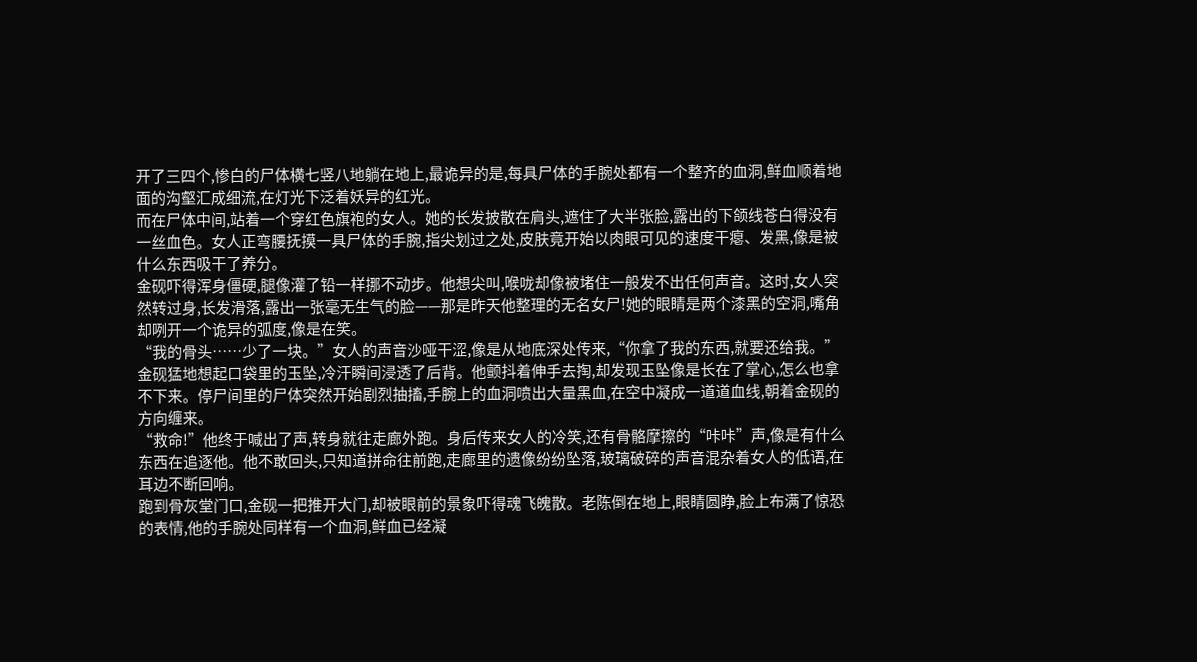开了三四个,惨白的尸体横七竖八地躺在地上,最诡异的是,每具尸体的手腕处都有一个整齐的血洞,鲜血顺着地面的沟壑汇成细流,在灯光下泛着妖异的红光。
而在尸体中间,站着一个穿红色旗袍的女人。她的长发披散在肩头,遮住了大半张脸,露出的下颌线苍白得没有一丝血色。女人正弯腰抚摸一具尸体的手腕,指尖划过之处,皮肤竟开始以肉眼可见的速度干瘪、发黑,像是被什么东西吸干了养分。
金砚吓得浑身僵硬,腿像灌了铅一样挪不动步。他想尖叫,喉咙却像被堵住一般发不出任何声音。这时,女人突然转过身,长发滑落,露出一张毫无生气的脸——那是昨天他整理的无名女尸!她的眼睛是两个漆黑的空洞,嘴角却咧开一个诡异的弧度,像是在笑。
“我的骨头……少了一块。”女人的声音沙哑干涩,像是从地底深处传来,“你拿了我的东西,就要还给我。”
金砚猛地想起口袋里的玉坠,冷汗瞬间浸透了后背。他颤抖着伸手去掏,却发现玉坠像是长在了掌心,怎么也拿不下来。停尸间里的尸体突然开始剧烈抽搐,手腕上的血洞喷出大量黑血,在空中凝成一道道血线,朝着金砚的方向缠来。
“救命!”他终于喊出了声,转身就往走廊外跑。身后传来女人的冷笑,还有骨骼摩擦的“咔咔”声,像是有什么东西在追逐他。他不敢回头,只知道拼命往前跑,走廊里的遗像纷纷坠落,玻璃破碎的声音混杂着女人的低语,在耳边不断回响。
跑到骨灰堂门口,金砚一把推开大门,却被眼前的景象吓得魂飞魄散。老陈倒在地上,眼睛圆睁,脸上布满了惊恐的表情,他的手腕处同样有一个血洞,鲜血已经凝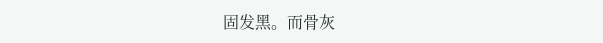固发黑。而骨灰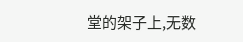堂的架子上,无数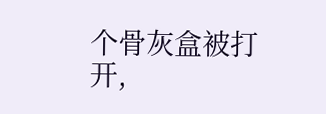个骨灰盒被打开,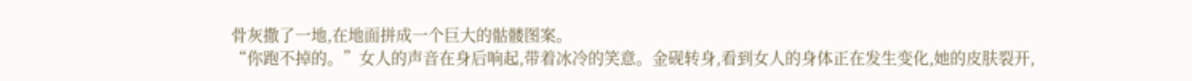骨灰撒了一地,在地面拼成一个巨大的骷髅图案。
“你跑不掉的。”女人的声音在身后响起,带着冰冷的笑意。金砚转身,看到女人的身体正在发生变化,她的皮肤裂开,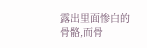露出里面惨白的骨骼,而骨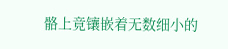骼上竟镶嵌着无数细小的